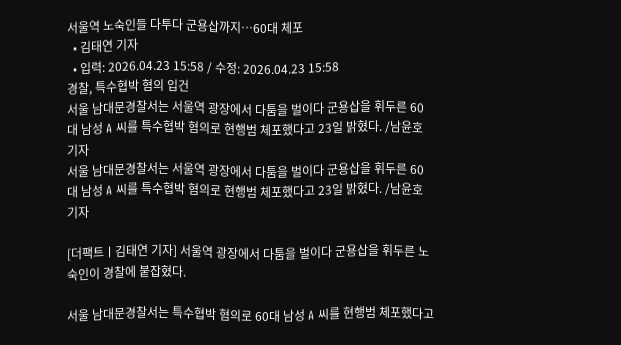서울역 노숙인들 다투다 군용삽까지…60대 체포
  • 김태연 기자
  • 입력: 2026.04.23 15:58 / 수정: 2026.04.23 15:58
경찰, 특수협박 혐의 입건
서울 남대문경찰서는 서울역 광장에서 다툼을 벌이다 군용삽을 휘두른 60대 남성 A 씨를 특수협박 혐의로 현행범 체포했다고 23일 밝혔다. /남윤호 기자
서울 남대문경찰서는 서울역 광장에서 다툼을 벌이다 군용삽을 휘두른 60대 남성 A 씨를 특수협박 혐의로 현행범 체포했다고 23일 밝혔다. /남윤호 기자

[더팩트ㅣ김태연 기자] 서울역 광장에서 다툼을 벌이다 군용삽을 휘두른 노숙인이 경찰에 붙잡혔다.

서울 남대문경찰서는 특수협박 혐의로 60대 남성 A 씨를 현행범 체포했다고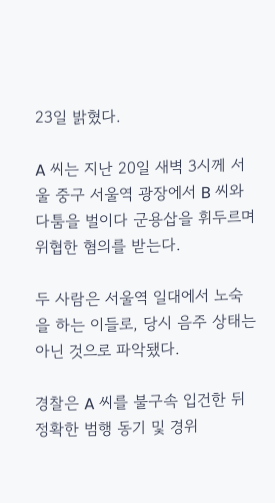23일 밝혔다.

A 씨는 지난 20일 새벽 3시께 서울 중구 서울역 광장에서 B 씨와 다툼을 벌이다 군용삽을 휘두르며 위협한 혐의를 받는다.

두 사람은 서울역 일대에서 노숙을 하는 이들로, 당시 음주 상태는 아닌 것으로 파악됐다.

경찰은 A 씨를 불구속 입건한 뒤 정확한 범행 동기 및 경위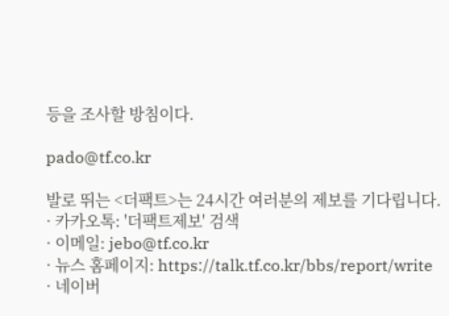등을 조사할 방침이다.

pado@tf.co.kr

발로 뛰는 <더팩트>는 24시간 여러분의 제보를 기다립니다.
· 카카오톡: '더팩트제보' 검색
· 이메일: jebo@tf.co.kr
· 뉴스 홈페이지: https://talk.tf.co.kr/bbs/report/write
· 네이버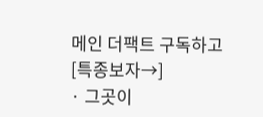메인 더팩트 구독하고 [특종보자→]
· 그곳이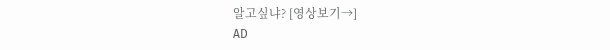알고싶냐? [영상보기→]
AD